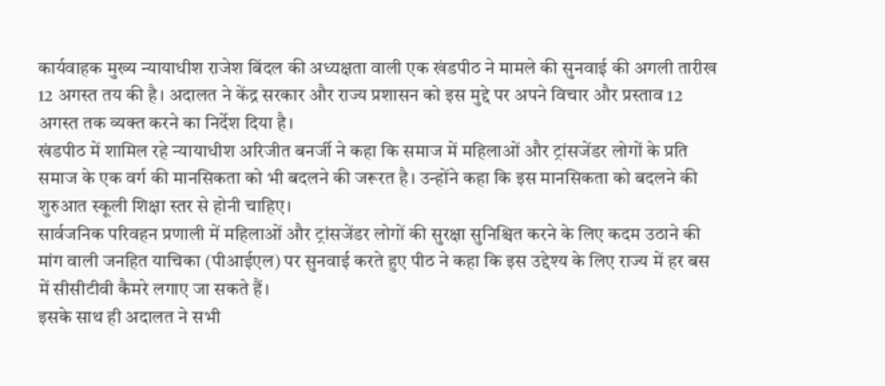कार्यवाहक मुख्य न्यायाधीश राजेश बिंदल की अध्यक्षता वाली एक खंडपीठ ने मामले की सुनवाई की अगली तारीख 12 अगस्त तय की है। अदालत ने केंद्र सरकार और राज्य प्रशासन को इस मुद्दे पर अपने विचार और प्रस्ताव 12 अगस्त तक व्यक्त करने का निर्देश दिया है।
खंडपीठ में शामिल रहे न्यायाधीश अरिजीत बनर्जी ने कहा कि समाज में महिलाओं और ट्रांसजेंडर लोगों के प्रति समाज के एक वर्ग की मानसिकता को भी बदलने की जरूरत है। उन्होंने कहा कि इस मानसिकता को बदलने की शुरुआत स्कूली शिक्षा स्तर से होनी चाहिए।
सार्वजनिक परिवहन प्रणाली में महिलाओं और ट्रांसजेंडर लोगों की सुरक्षा सुनिश्चित करने के लिए कदम उठाने की मांग वाली जनहित याचिका (पीआईएल) पर सुनवाई करते हुए पीठ ने कहा कि इस उद्देश्य के लिए राज्य में हर बस में सीसीटीवी कैमरे लगाए जा सकते हैं।
इसके साथ ही अदालत ने सभी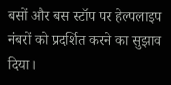बसों और बस स्टॉप पर हेल्पलाइप नंबरों को प्रदर्शित करने का सुझाव दिया।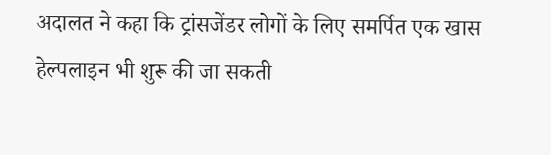अदालत ने कहा कि ट्रांसजेंडर लोगों के लिए समर्पित एक खास हेल्पलाइन भी शुरू की जा सकती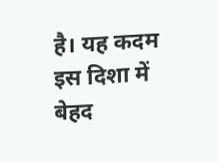है। यह कदम इस दिशा में बेहद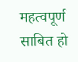महत्वपूर्ण साबित हो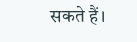सकते हैं।